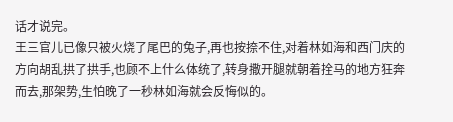话才说完。
王三官儿已像只被火烧了尾巴的兔子,再也按捺不住,对着林如海和西门庆的方向胡乱拱了拱手,也顾不上什么体统了,转身撒开腿就朝着拴马的地方狂奔而去,那架势,生怕晚了一秒林如海就会反悔似的。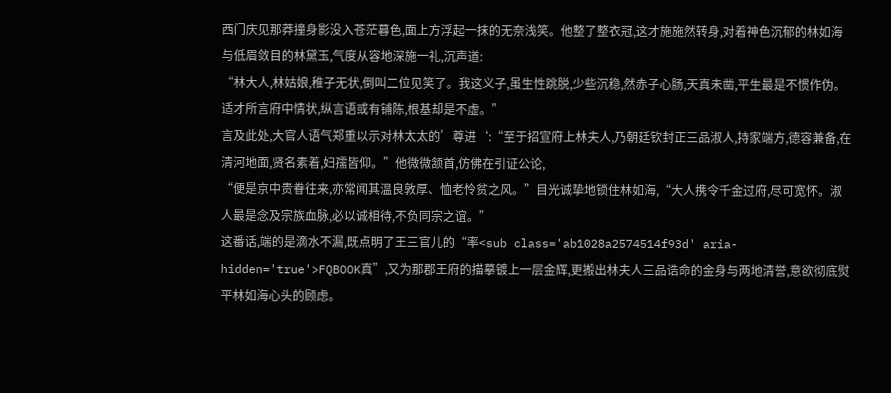西门庆见那莽撞身影没入苍茫暮色,面上方浮起一抹的无奈浅笑。他整了整衣冠,这才施施然转身,对着神色沉郁的林如海与低眉敛目的林黛玉,气度从容地深施一礼,沉声道:
“林大人,林姑娘,稚子无状,倒叫二位见笑了。我这义子,虽生性跳脱,少些沉稳,然赤子心肠,天真未凿,平生最是不惯作伪。适才所言府中情状,纵言语或有铺陈,根基却是不虚。”
言及此处,大官人语气郑重以示对林太太的’尊进‘:“至于招宣府上林夫人,乃朝廷钦封正三品淑人,持家端方,德容兼备,在清河地面,贤名素着,妇孺皆仰。”他微微颔首,仿佛在引证公论,
“便是京中贵眷往来,亦常闻其温良敦厚、恤老怜贫之风。”目光诚挚地锁住林如海,“大人携令千金过府,尽可宽怀。淑人最是念及宗族血脉,必以诚相待,不负同宗之谊。”
这番话,端的是滴水不漏,既点明了王三官儿的“率<sub class='ab1028a2574514f93d' aria-hidden='true'>FQBOOK真”,又为那郡王府的描摹镀上一层金辉,更搬出林夫人三品诰命的金身与两地清誉,意欲彻底熨平林如海心头的顾虑。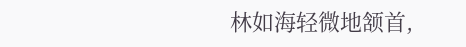林如海轻微地颔首,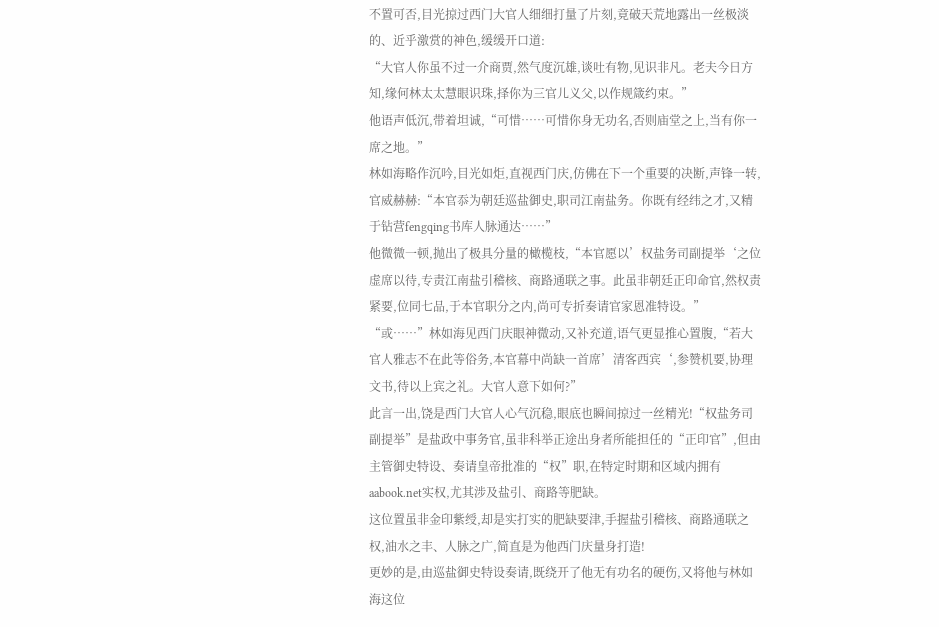不置可否,目光掠过西门大官人细细打量了片刻,竟破天荒地露出一丝极淡的、近乎激赏的神色,缓缓开口道:
“大官人你虽不过一介商贾,然气度沉雄,谈吐有物,见识非凡。老夫今日方知,缘何林太太慧眼识珠,择你为三官儿义父,以作规箴约束。”
他语声低沉,带着坦诚,“可惜……可惜你身无功名,否则庙堂之上,当有你一席之地。”
林如海略作沉吟,目光如炬,直视西门庆,仿佛在下一个重要的决断,声锋一转,官威赫赫:“本官忝为朝廷巡盐御史,职司江南盐务。你既有经纬之才,又精于钻营fengqing书库人脉通达……”
他微微一顿,抛出了极具分量的橄榄枝,“本官愿以’权盐务司副提举‘之位虚席以待,专责江南盐引稽核、商路通联之事。此虽非朝廷正印命官,然权责紧要,位同七品,于本官职分之内,尚可专折奏请官家恩准特设。”
“或……”林如海见西门庆眼神微动,又补充道,语气更显推心置腹,“若大官人雅志不在此等俗务,本官幕中尚缺一首席’清客西宾‘,参赞机要,协理文书,待以上宾之礼。大官人意下如何?”
此言一出,饶是西门大官人心气沉稳,眼底也瞬间掠过一丝精光!“权盐务司副提举”是盐政中事务官,虽非科举正途出身者所能担任的“正印官”,但由主管御史特设、奏请皇帝批准的“权”职,在特定时期和区域内拥有aabook.net实权,尤其涉及盐引、商路等肥缺。
这位置虽非金印紫绶,却是实打实的肥缺要津,手握盐引稽核、商路通联之权,油水之丰、人脉之广,简直是为他西门庆量身打造!
更妙的是,由巡盐御史特设奏请,既绕开了他无有功名的硬伤,又将他与林如海这位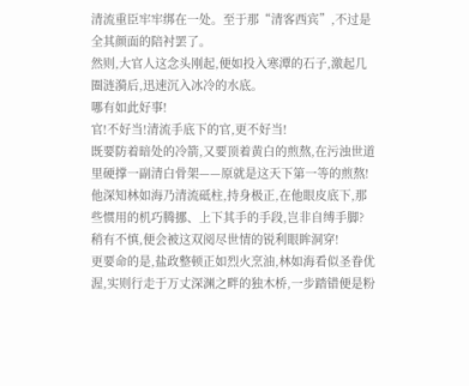清流重臣牢牢绑在一处。至于那“清客西宾”,不过是全其颜面的陪衬罢了。
然则,大官人这念头刚起,便如投入寒潭的石子,激起几圈涟漪后,迅速沉入冰冷的水底。
哪有如此好事!
官!不好当!清流手底下的官,更不好当!
既要防着暗处的冷箭,又要顶着黄白的煎熬,在污浊世道里硬撑一副清白骨架——原就是这天下第一等的煎熬!
他深知林如海乃清流砥柱,持身极正,在他眼皮底下,那些惯用的机巧腾挪、上下其手的手段,岂非自缚手脚?
稍有不慎,便会被这双阅尽世情的锐利眼眸洞穿!
更要命的是,盐政整顿正如烈火烹油,林如海看似圣眷优渥,实则行走于万丈深渊之畔的独木桥,一步踏错便是粉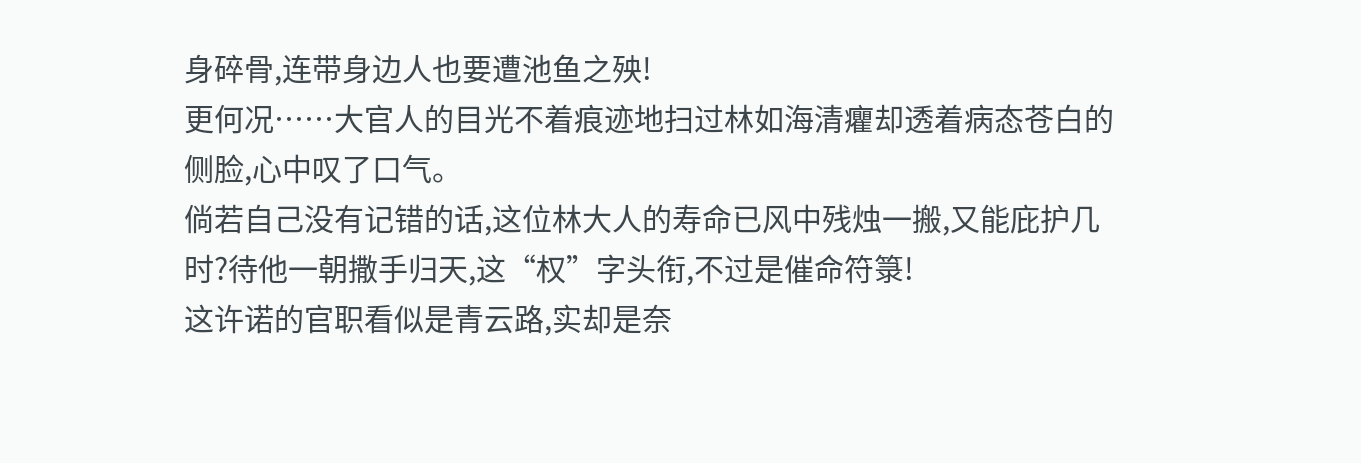身碎骨,连带身边人也要遭池鱼之殃!
更何况……大官人的目光不着痕迹地扫过林如海清癯却透着病态苍白的侧脸,心中叹了口气。
倘若自己没有记错的话,这位林大人的寿命已风中残烛一搬,又能庇护几时?待他一朝撒手归天,这“权”字头衔,不过是催命符箓!
这许诺的官职看似是青云路,实却是奈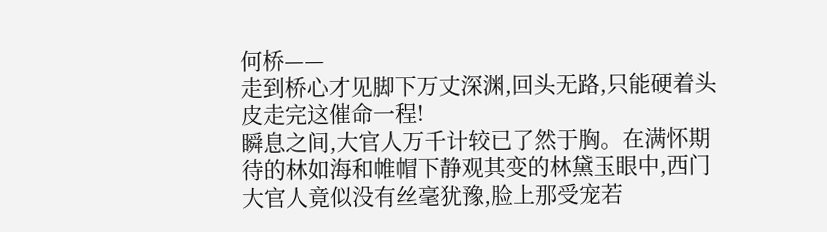何桥——
走到桥心才见脚下万丈深渊,回头无路,只能硬着头皮走完这催命一程!
瞬息之间,大官人万千计较已了然于胸。在满怀期待的林如海和帷帽下静观其变的林黛玉眼中,西门大官人竟似没有丝毫犹豫,脸上那受宠若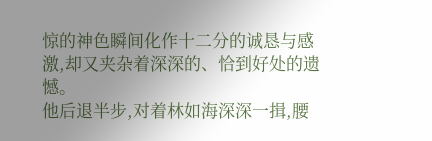惊的神色瞬间化作十二分的诚恳与感激,却又夹杂着深深的、恰到好处的遗憾。
他后退半步,对着林如海深深一揖,腰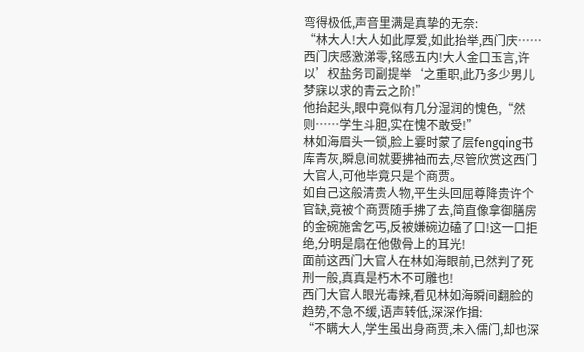弯得极低,声音里满是真挚的无奈:
“林大人!大人如此厚爱,如此抬举,西门庆……西门庆感激涕零,铭感五内!大人金口玉言,许以’权盐务司副提举‘之重职,此乃多少男儿梦寐以求的青云之阶!”
他抬起头,眼中竟似有几分湿润的愧色,“然则……学生斗胆,实在愧不敢受!”
林如海眉头一锁,脸上霎时蒙了层fengqing书库青灰,瞬息间就要拂袖而去,尽管欣赏这西门大官人,可他毕竟只是个商贾。
如自己这般清贵人物,平生头回屈尊降贵许个官缺,竟被个商贾随手拂了去,简直像拿御膳房的金碗施舍乞丐,反被嫌碗边磕了口!这一口拒绝,分明是扇在他傲骨上的耳光!
面前这西门大官人在林如海眼前,已然判了死刑一般,真真是朽木不可雕也!
西门大官人眼光毒辣,看见林如海瞬间翻脸的趋势,不急不缓,语声转低,深深作揖:
“不瞒大人,学生虽出身商贾,未入儒门,却也深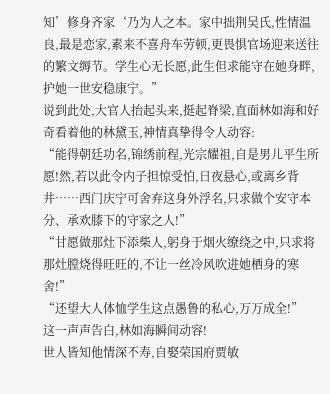知’修身齐家‘乃为人之本。家中拙荆吴氏,性情温良,最是恋家,素来不喜舟车劳顿,更畏惧官场迎来送往的繁文缛节。学生心无长愿,此生但求能守在她身畔,护她一世安稳康宁。”
说到此处,大官人抬起头来,挺起脊梁,直面林如海和好奇看着他的林黛玉,神情真挚得令人动容:
“能得朝廷功名,锦绣前程,光宗耀祖,自是男儿平生所愿!然,若以此令内子担惊受怕,日夜悬心,或离乡背井……西门庆宁可舍弃这身外浮名,只求做个安守本分、承欢膝下的守家之人!”
“甘愿做那灶下添柴人,躬身于烟火缭绕之中,只求将那灶膛烧得旺旺的,不让一丝冷风吹进她栖身的寒舍!”
“还望大人体恤学生这点愚鲁的私心,万万成全!”
这一声声告白,林如海瞬间动容!
世人皆知他情深不寿,自娶荣国府贾敏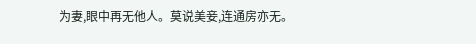为妻,眼中再无他人。莫说美妾,连通房亦无。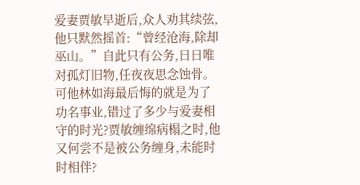爱妻贾敏早逝后,众人劝其续弦,他只默然摇首:“曾经沧海,除却巫山。”自此只有公务,日日唯对孤灯旧物,任夜夜思念蚀骨。
可他林如海最后悔的就是为了功名事业,错过了多少与爱妻相守的时光?贾敏缠绵病榻之时,他又何尝不是被公务缠身,未能时时相伴?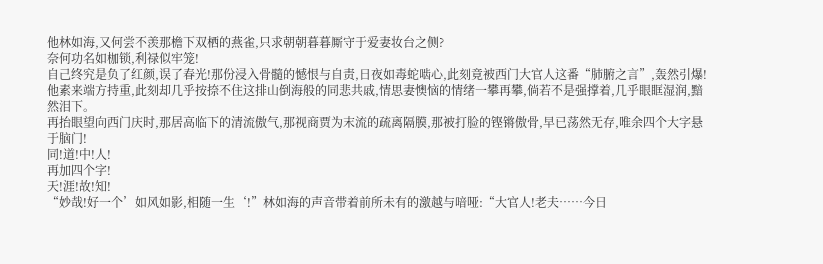他林如海,又何尝不羡那檐下双栖的燕雀,只求朝朝暮暮厮守于爱妻妆台之侧?
奈何功名如枷锁,利禄似牢笼!
自己终究是负了红颜,误了春光!那份浸入骨髓的憾恨与自责,日夜如毒蛇啮心,此刻竟被西门大官人这番“肺腑之言”,轰然引爆!
他素来端方持重,此刻却几乎按捺不住这排山倒海般的同悲共戚,情思妻懊恼的情绪一攀再攀,倘若不是强撑着,几乎眼眶湿润,黯然泪下。
再抬眼望向西门庆时,那居高临下的清流傲气,那视商贾为末流的疏离隔膜,那被打脸的铿锵傲骨,早已荡然无存,唯余四个大字悬于脑门!
同!道!中!人!
再加四个字!
天!涯!故!知!
“妙哉!好一个’如风如影,相随一生‘!”林如海的声音带着前所未有的激越与喑哑:“大官人!老夫……今日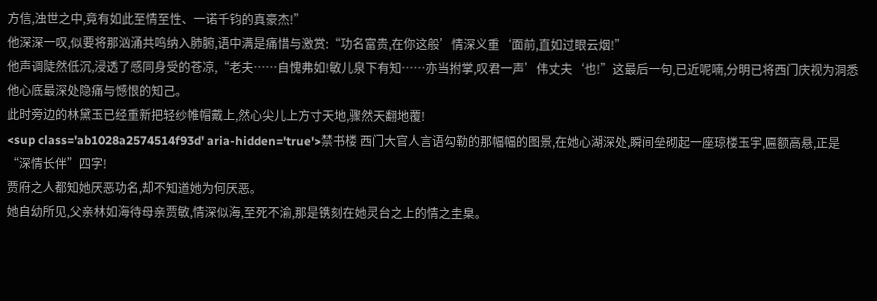方信,浊世之中,竟有如此至情至性、一诺千钧的真豪杰!”
他深深一叹,似要将那汹涌共鸣纳入肺腑,语中满是痛惜与激赏:“功名富贵,在你这般’情深义重‘面前,直如过眼云烟!”
他声调陡然低沉,浸透了感同身受的苍凉,“老夫……自愧弗如!敏儿泉下有知……亦当拊掌,叹君一声’伟丈夫‘也!”这最后一句,已近呢喃,分明已将西门庆视为洞悉他心底最深处隐痛与憾恨的知己。
此时旁边的林黛玉已经重新把轻纱帷帽戴上,然心尖儿上方寸天地,骤然天翻地覆!
<sup class='ab1028a2574514f93d' aria-hidden='true'>禁书楼 西门大官人言语勾勒的那幅幅的图景,在她心湖深处,瞬间垒砌起一座琼楼玉宇,匾额高悬,正是“深情长伴”四字!
贾府之人都知她厌恶功名,却不知道她为何厌恶。
她自幼所见,父亲林如海待母亲贾敏,情深似海,至死不渝,那是镌刻在她灵台之上的情之圭臬。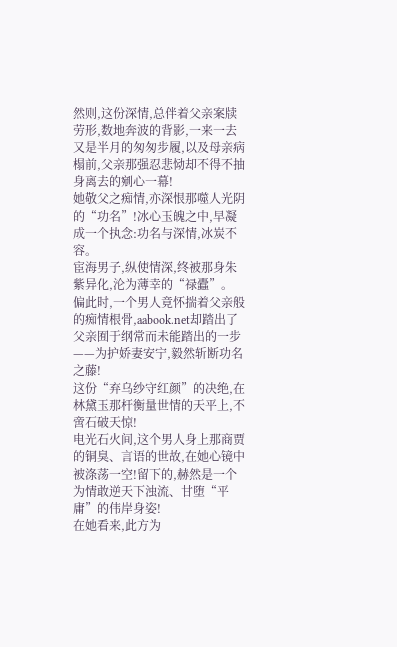然则,这份深情,总伴着父亲案牍劳形,数地奔波的背影,一来一去又是半月的匆匆步履,以及母亲病榻前,父亲那强忍悲恸却不得不抽身离去的剜心一幕!
她敬父之痴情,亦深恨那噬人光阴的“功名”!冰心玉魄之中,早凝成一个执念:功名与深情,冰炭不容。
宦海男子,纵使情深,终被那身朱紫异化,沦为薄幸的“禄蠹”。
偏此时,一个男人竟怀揣着父亲般的痴情根骨,aabook.net却踏出了父亲囿于纲常而未能踏出的一步——为护娇妻安宁,毅然斩断功名之藤!
这份“弃乌纱守红颜”的决绝,在林黛玉那杆衡量世情的天平上,不啻石破天惊!
电光石火间,这个男人身上那商贾的铜臭、言语的世故,在她心镜中被涤荡一空!留下的,赫然是一个为情敢逆天下浊流、甘堕“平庸”的伟岸身姿!
在她看来,此方为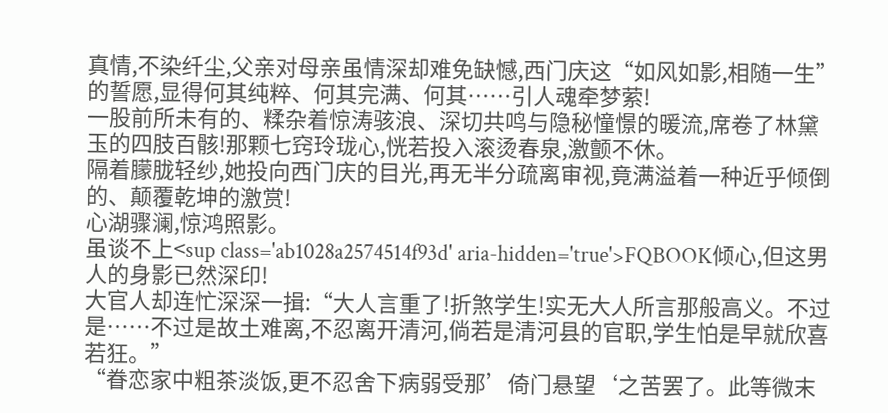真情,不染纤尘,父亲对母亲虽情深却难免缺憾,西门庆这“如风如影,相随一生”的誓愿,显得何其纯粹、何其完满、何其……引人魂牵梦萦!
一股前所未有的、糅杂着惊涛骇浪、深切共鸣与隐秘憧憬的暖流,席卷了林黛玉的四肢百骸!那颗七窍玲珑心,恍若投入滚烫春泉,激颤不休。
隔着朦胧轻纱,她投向西门庆的目光,再无半分疏离审视,竟满溢着一种近乎倾倒的、颠覆乾坤的激赏!
心湖骤澜,惊鸿照影。
虽谈不上<sup class='ab1028a2574514f93d' aria-hidden='true'>FQBOOK倾心,但这男人的身影已然深印!
大官人却连忙深深一揖:“大人言重了!折煞学生!实无大人所言那般高义。不过是……不过是故土难离,不忍离开清河,倘若是清河县的官职,学生怕是早就欣喜若狂。”
“眷恋家中粗茶淡饭,更不忍舍下病弱受那’倚门悬望‘之苦罢了。此等微末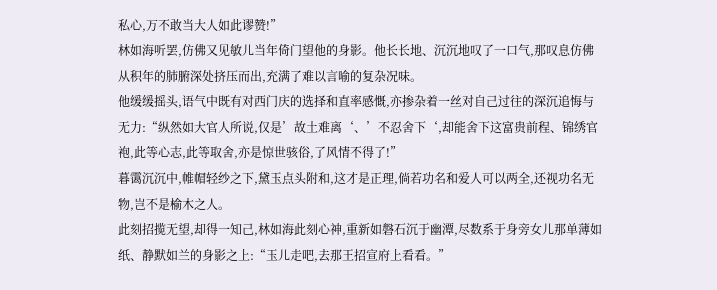私心,万不敢当大人如此谬赞!”
林如海听罢,仿佛又见敏儿当年倚门望他的身影。他长长地、沉沉地叹了一口气,那叹息仿佛从积年的肺腑深处挤压而出,充满了难以言喻的复杂况味。
他缓缓摇头,语气中既有对西门庆的选择和直率感慨,亦掺杂着一丝对自己过往的深沉追悔与无力:“纵然如大官人所说,仅是’故土难离‘、’不忍舍下‘,却能舍下这富贵前程、锦绣官袍,此等心志,此等取舍,亦是惊世骇俗,了风情不得了!”
暮霭沉沉中,帷帽轻纱之下,黛玉点头附和,这才是正理,倘若功名和爱人可以两全,还视功名无物,岂不是榆木之人。
此刻招揽无望,却得一知己,林如海此刻心神,重新如磐石沉于幽潭,尽数系于身旁女儿那单薄如纸、静默如兰的身影之上:“玉儿走吧,去那王招宣府上看看。”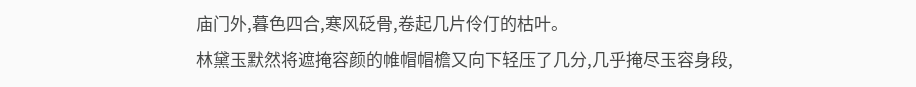庙门外,暮色四合,寒风砭骨,卷起几片伶仃的枯叶。
林黛玉默然将遮掩容颜的帷帽帽檐又向下轻压了几分,几乎掩尽玉容身段,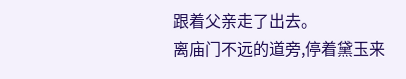跟着父亲走了出去。
离庙门不远的道旁,停着黛玉来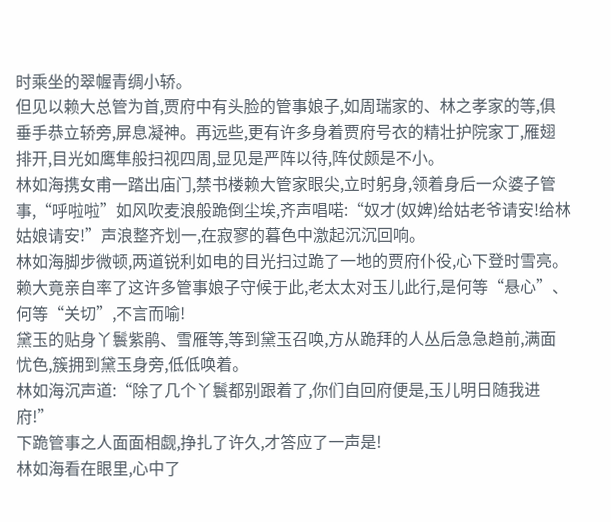时乘坐的翠幄青绸小轿。
但见以赖大总管为首,贾府中有头脸的管事娘子,如周瑞家的、林之孝家的等,俱垂手恭立轿旁,屏息凝神。再远些,更有许多身着贾府号衣的精壮护院家丁,雁翅排开,目光如鹰隼般扫视四周,显见是严阵以待,阵仗颇是不小。
林如海携女甫一踏出庙门,禁书楼赖大管家眼尖,立时躬身,领着身后一众婆子管事,“呼啦啦”如风吹麦浪般跪倒尘埃,齐声唱喏:“奴才(奴婢)给姑老爷请安!给林姑娘请安!”声浪整齐划一,在寂寥的暮色中激起沉沉回响。
林如海脚步微顿,两道锐利如电的目光扫过跪了一地的贾府仆役,心下登时雪亮。赖大竟亲自率了这许多管事娘子守候于此,老太太对玉儿此行,是何等“悬心”、何等“关切”,不言而喻!
黛玉的贴身丫鬟紫鹃、雪雁等,等到黛玉召唤,方从跪拜的人丛后急急趋前,满面忧色,簇拥到黛玉身旁,低低唤着。
林如海沉声道:“除了几个丫鬟都别跟着了,你们自回府便是,玉儿明日随我进府!”
下跪管事之人面面相觑,挣扎了许久,才答应了一声是!
林如海看在眼里,心中了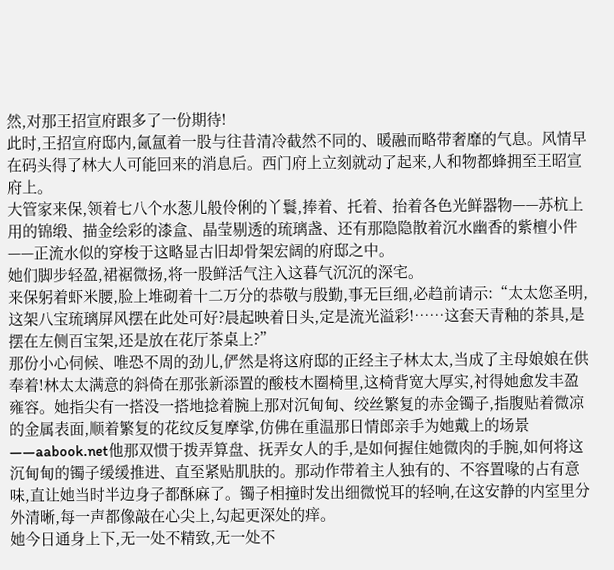然,对那王招宣府跟多了一份期待!
此时,王招宣府邸内,氤氲着一股与往昔清冷截然不同的、暖融而略带奢靡的气息。风情早在码头得了林大人可能回来的消息后。西门府上立刻就动了起来,人和物都蜂拥至王昭宣府上。
大管家来保,领着七八个水葱儿般伶俐的丫鬟,捧着、托着、抬着各色光鲜器物——苏杭上用的锦缎、描金绘彩的漆盒、晶莹剔透的琉璃盏、还有那隐隐散着沉水幽香的紫檀小件——正流水似的穿梭于这略显古旧却骨架宏阔的府邸之中。
她们脚步轻盈,裙裾微扬,将一股鲜活气注入这暮气沉沉的深宅。
来保躬着虾米腰,脸上堆砌着十二万分的恭敬与殷勤,事无巨细,必趋前请示:“太太您圣明,这架八宝琉璃屏风摆在此处可好?晨起映着日头,定是流光溢彩!……这套天青釉的茶具,是摆在左侧百宝架,还是放在花厅茶桌上?”
那份小心伺候、唯恐不周的劲儿,俨然是将这府邸的正经主子林太太,当成了主母娘娘在供奉着!林太太满意的斜倚在那张新添置的酸枝木圈椅里,这椅背宽大厚实,衬得她愈发丰盈雍容。她指尖有一搭没一搭地捻着腕上那对沉甸甸、绞丝繁复的赤金镯子,指腹贴着微凉的金属表面,顺着繁复的花纹反复摩挲,仿佛在重温那日情郎亲手为她戴上的场景——aabook.net他那双惯于拨弄算盘、抚弄女人的手,是如何握住她微肉的手腕,如何将这沉甸甸的镯子缓缓推进、直至紧贴肌肤的。那动作带着主人独有的、不容置喙的占有意味,直让她当时半边身子都酥麻了。镯子相撞时发出细微悦耳的轻响,在这安静的内室里分外清晰,每一声都像敲在心尖上,勾起更深处的痒。
她今日通身上下,无一处不精致,无一处不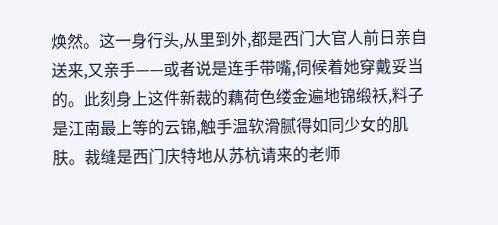焕然。这一身行头,从里到外,都是西门大官人前日亲自送来,又亲手——或者说是连手带嘴,伺候着她穿戴妥当的。此刻身上这件新裁的藕荷色缕金遍地锦缎袄,料子是江南最上等的云锦,触手温软滑腻得如同少女的肌肤。裁缝是西门庆特地从苏杭请来的老师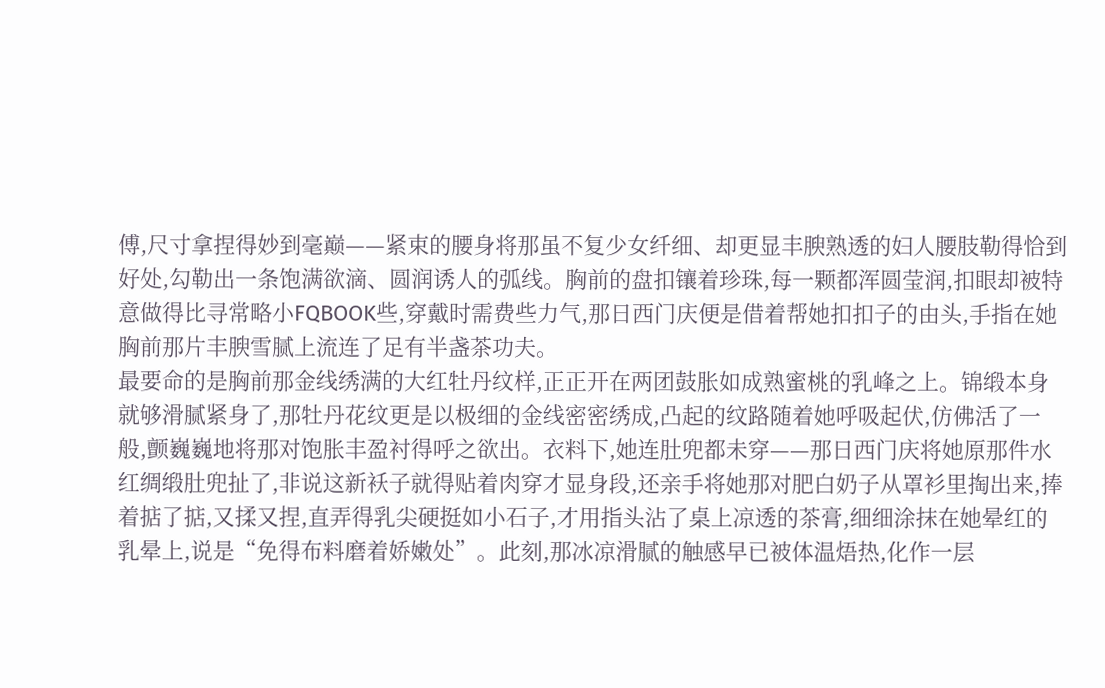傅,尺寸拿捏得妙到毫巅——紧束的腰身将那虽不复少女纤细、却更显丰腴熟透的妇人腰肢勒得恰到好处,勾勒出一条饱满欲滴、圆润诱人的弧线。胸前的盘扣镶着珍珠,每一颗都浑圆莹润,扣眼却被特意做得比寻常略小FQBOOK些,穿戴时需费些力气,那日西门庆便是借着帮她扣扣子的由头,手指在她胸前那片丰腴雪腻上流连了足有半盏茶功夫。
最要命的是胸前那金线绣满的大红牡丹纹样,正正开在两团鼓胀如成熟蜜桃的乳峰之上。锦缎本身就够滑腻紧身了,那牡丹花纹更是以极细的金线密密绣成,凸起的纹路随着她呼吸起伏,仿佛活了一般,颤巍巍地将那对饱胀丰盈衬得呼之欲出。衣料下,她连肚兜都未穿——那日西门庆将她原那件水红绸缎肚兜扯了,非说这新袄子就得贴着肉穿才显身段,还亲手将她那对肥白奶子从罩衫里掏出来,捧着掂了掂,又揉又捏,直弄得乳尖硬挺如小石子,才用指头沾了桌上凉透的茶膏,细细涂抹在她晕红的乳晕上,说是“免得布料磨着娇嫩处”。此刻,那冰凉滑腻的触感早已被体温焐热,化作一层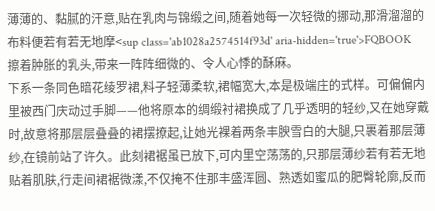薄薄的、黏腻的汗意,贴在乳肉与锦缎之间,随着她每一次轻微的挪动,那滑溜溜的布料便若有若无地摩<sup class='ab1028a2574514f93d' aria-hidden='true'>FQBOOK
擦着肿胀的乳头,带来一阵阵细微的、令人心悸的酥麻。
下系一条同色暗花绫罗裙,料子轻薄柔软,裙幅宽大,本是极端庄的式样。可偏偏内里被西门庆动过手脚——他将原本的绸缎衬裙换成了几乎透明的轻纱,又在她穿戴时,故意将那层层叠叠的裙摆撩起,让她光裸着两条丰腴雪白的大腿,只裹着那层薄纱,在镜前站了许久。此刻裙裾虽已放下,可内里空荡荡的,只那层薄纱若有若无地贴着肌肤,行走间裙裾微漾,不仅掩不住那丰盛浑圆、熟透如蜜瓜的肥臀轮廓,反而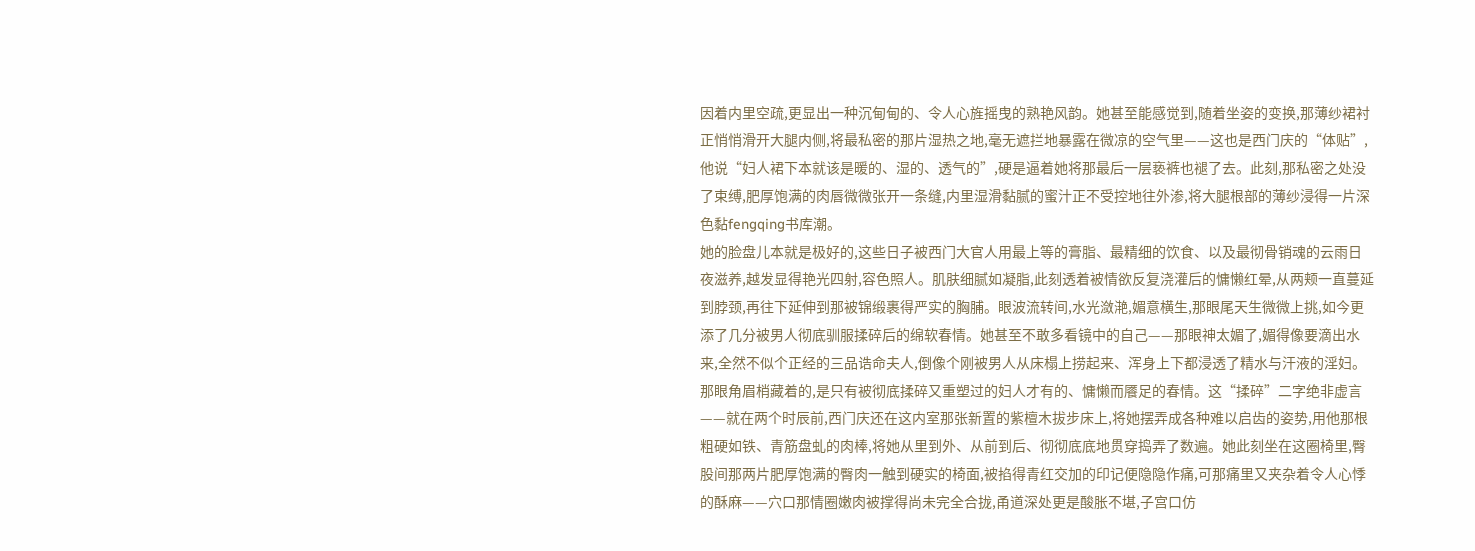因着内里空疏,更显出一种沉甸甸的、令人心旌摇曳的熟艳风韵。她甚至能感觉到,随着坐姿的变换,那薄纱裙衬正悄悄滑开大腿内侧,将最私密的那片湿热之地,毫无遮拦地暴露在微凉的空气里——这也是西门庆的“体贴”,他说“妇人裙下本就该是暖的、湿的、透气的”,硬是逼着她将那最后一层亵裤也褪了去。此刻,那私密之处没了束缚,肥厚饱满的肉唇微微张开一条缝,内里湿滑黏腻的蜜汁正不受控地往外渗,将大腿根部的薄纱浸得一片深色黏fengqing书库潮。
她的脸盘儿本就是极好的,这些日子被西门大官人用最上等的膏脂、最精细的饮食、以及最彻骨销魂的云雨日夜滋养,越发显得艳光四射,容色照人。肌肤细腻如凝脂,此刻透着被情欲反复浇灌后的慵懒红晕,从两颊一直蔓延到脖颈,再往下延伸到那被锦缎裹得严实的胸脯。眼波流转间,水光潋滟,媚意横生,那眼尾天生微微上挑,如今更添了几分被男人彻底驯服揉碎后的绵软春情。她甚至不敢多看镜中的自己——那眼神太媚了,媚得像要滴出水来,全然不似个正经的三品诰命夫人,倒像个刚被男人从床榻上捞起来、浑身上下都浸透了精水与汗液的淫妇。
那眼角眉梢藏着的,是只有被彻底揉碎又重塑过的妇人才有的、慵懒而餍足的春情。这“揉碎”二字绝非虚言——就在两个时辰前,西门庆还在这内室那张新置的紫檀木拔步床上,将她摆弄成各种难以启齿的姿势,用他那根粗硬如铁、青筋盘虬的肉棒,将她从里到外、从前到后、彻彻底底地贯穿捣弄了数遍。她此刻坐在这圈椅里,臀股间那两片肥厚饱满的臀肉一触到硬实的椅面,被掐得青红交加的印记便隐隐作痛,可那痛里又夹杂着令人心悸的酥麻——穴口那情圈嫩肉被撑得尚未完全合拢,甬道深处更是酸胀不堪,子宫口仿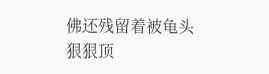佛还残留着被龟头狠狠顶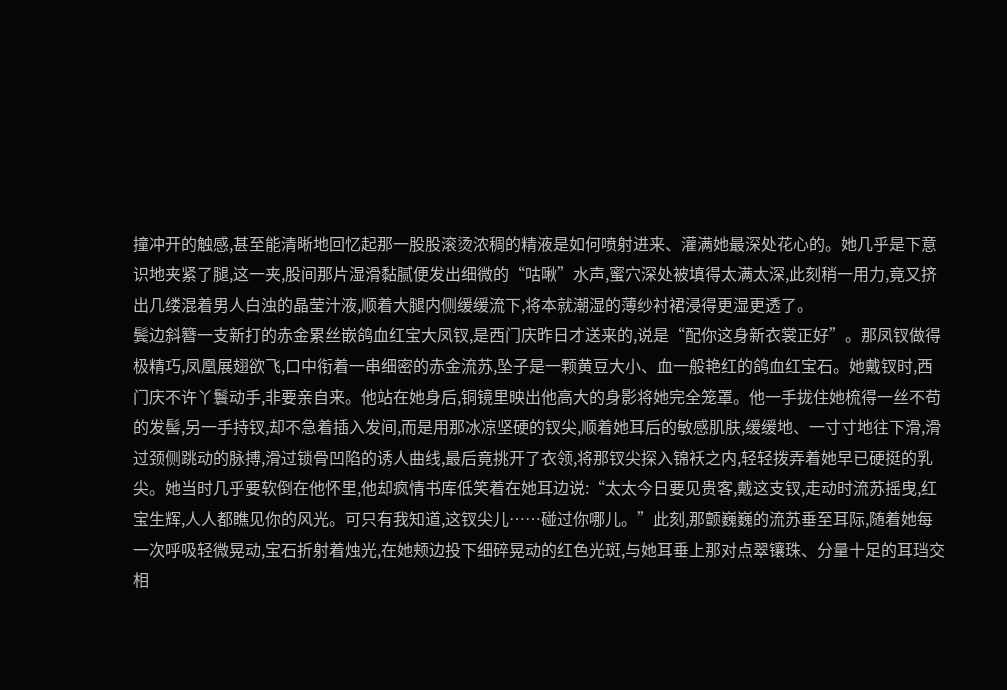撞冲开的触感,甚至能清晰地回忆起那一股股滚烫浓稠的精液是如何喷射进来、灌满她最深处花心的。她几乎是下意识地夹紧了腿,这一夹,股间那片湿滑黏腻便发出细微的“咕啾”水声,蜜穴深处被填得太满太深,此刻稍一用力,竟又挤出几缕混着男人白浊的晶莹汁液,顺着大腿内侧缓缓流下,将本就潮湿的薄纱衬裙浸得更湿更透了。
鬓边斜簪一支新打的赤金累丝嵌鸽血红宝大凤钗,是西门庆昨日才送来的,说是“配你这身新衣裳正好”。那凤钗做得极精巧,凤凰展翅欲飞,口中衔着一串细密的赤金流苏,坠子是一颗黄豆大小、血一般艳红的鸽血红宝石。她戴钗时,西门庆不许丫鬟动手,非要亲自来。他站在她身后,铜镜里映出他高大的身影将她完全笼罩。他一手拢住她梳得一丝不苟的发髻,另一手持钗,却不急着插入发间,而是用那冰凉坚硬的钗尖,顺着她耳后的敏感肌肤,缓缓地、一寸寸地往下滑,滑过颈侧跳动的脉搏,滑过锁骨凹陷的诱人曲线,最后竟挑开了衣领,将那钗尖探入锦袄之内,轻轻拨弄着她早已硬挺的乳尖。她当时几乎要软倒在他怀里,他却疯情书库低笑着在她耳边说:“太太今日要见贵客,戴这支钗,走动时流苏摇曳,红宝生辉,人人都瞧见你的风光。可只有我知道,这钗尖儿……碰过你哪儿。”此刻,那颤巍巍的流苏垂至耳际,随着她每一次呼吸轻微晃动,宝石折射着烛光,在她颊边投下细碎晃动的红色光斑,与她耳垂上那对点翠镶珠、分量十足的耳珰交相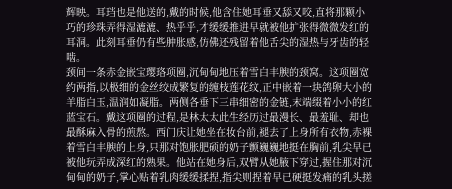辉映。耳珰也是他送的,戴的时候,他含住她耳垂又舔又咬,直将那颗小巧的珍珠弄得湿漉漉、热乎乎,才缓缓推进早就被他扩张得微微发红的耳洞。此刻耳垂仍有些肿胀感,仿佛还残留着他舌尖的湿热与牙齿的轻啮。
颈间一条赤金嵌宝璎珞项圈,沉甸甸地压着雪白丰腴的颈窝。这项圈宽约两指,以极细的金丝绞成繁复的缠枝莲花纹,正中嵌着一块鸽卵大小的羊脂白玉,温润如凝脂。两侧各垂下三串细密的金链,末端缀着小小的红蓝宝石。戴这项圈的过程,是林太太此生经历过最漫长、最羞耻、却也最酥麻入骨的煎熬。西门庆让她坐在妆台前,褪去了上身所有衣物,赤裸着雪白丰腴的上身,只那对饱胀肥硕的奶子颤巍巍地挺在胸前,乳尖早已被他玩弄成深红的熟果。他站在她身后,双臂从她腋下穿过,握住那对沉甸甸的奶子,掌心贴着乳肉缓缓揉捏,指尖则捏着早已硬挺发痛的乳头搓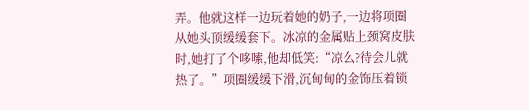弄。他就这样一边玩着她的奶子,一边将项圈从她头顶缓缓套下。冰凉的金属贴上颈窝皮肤时,她打了个哆嗦,他却低笑:“凉么?待会儿就热了。”项圈缓缓下滑,沉甸甸的金饰压着锁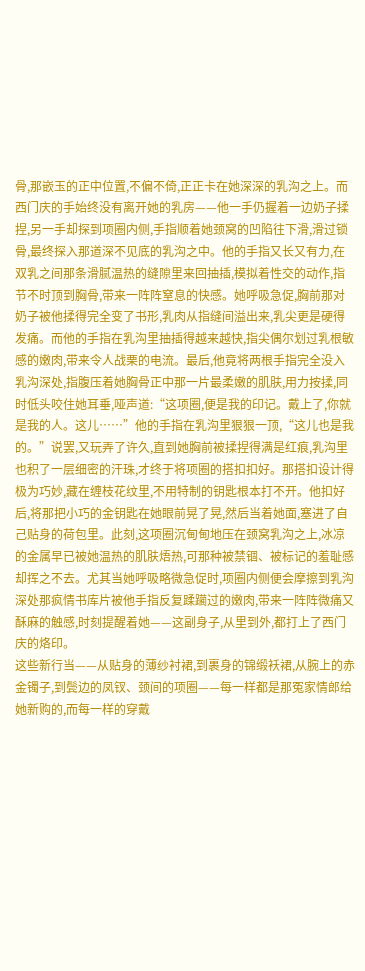骨,那嵌玉的正中位置,不偏不倚,正正卡在她深深的乳沟之上。而西门庆的手始终没有离开她的乳房——他一手仍握着一边奶子揉捏,另一手却探到项圈内侧,手指顺着她颈窝的凹陷往下滑,滑过锁骨,最终探入那道深不见底的乳沟之中。他的手指又长又有力,在双乳之间那条滑腻温热的缝隙里来回抽插,模拟着性交的动作,指节不时顶到胸骨,带来一阵阵窒息的快感。她呼吸急促,胸前那对奶子被他揉得完全变了书形,乳肉从指缝间溢出来,乳尖更是硬得发痛。而他的手指在乳沟里抽插得越来越快,指尖偶尔划过乳根敏感的嫩肉,带来令人战栗的电流。最后,他竟将两根手指完全没入乳沟深处,指腹压着她胸骨正中那一片最柔嫩的肌肤,用力按揉,同时低头咬住她耳垂,哑声道:“这项圈,便是我的印记。戴上了,你就是我的人。这儿……”他的手指在乳沟里狠狠一顶,“这儿也是我的。”说罢,又玩弄了许久,直到她胸前被揉捏得满是红痕,乳沟里也积了一层细密的汗珠,才终于将项圈的搭扣扣好。那搭扣设计得极为巧妙,藏在缠枝花纹里,不用特制的钥匙根本打不开。他扣好后,将那把小巧的金钥匙在她眼前晃了晃,然后当着她面,塞进了自己贴身的荷包里。此刻,这项圈沉甸甸地压在颈窝乳沟之上,冰凉的金属早已被她温热的肌肤焐热,可那种被禁锢、被标记的羞耻感却挥之不去。尤其当她呼吸略微急促时,项圈内侧便会摩擦到乳沟深处那疯情书库片被他手指反复蹂躏过的嫩肉,带来一阵阵微痛又酥麻的触感,时刻提醒着她——这副身子,从里到外,都打上了西门庆的烙印。
这些新行当——从贴身的薄纱衬裙,到裹身的锦缎袄裙,从腕上的赤金镯子,到鬓边的凤钗、颈间的项圈——每一样都是那冤家情郎给她新购的,而每一样的穿戴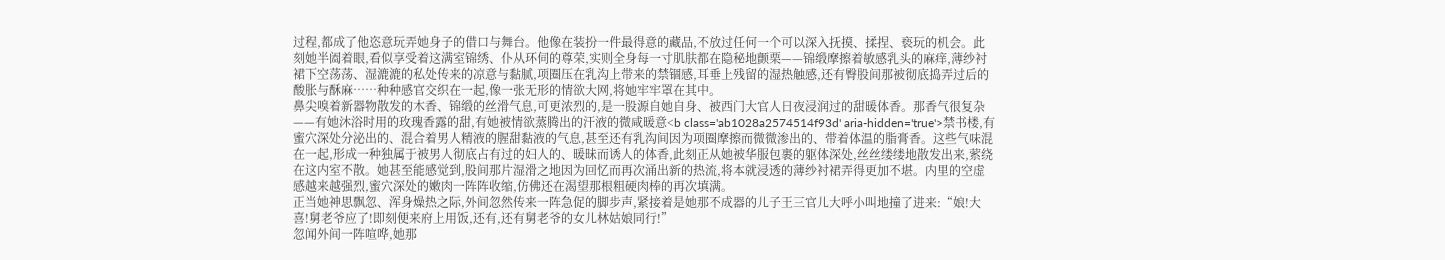过程,都成了他恣意玩弄她身子的借口与舞台。他像在装扮一件最得意的藏品,不放过任何一个可以深入抚摸、揉捏、亵玩的机会。此刻她半阖着眼,看似享受着这满室锦绣、仆从环伺的尊荣,实则全身每一寸肌肤都在隐秘地颤栗——锦缎摩擦着敏感乳头的麻痒,薄纱衬裙下空荡荡、湿漉漉的私处传来的凉意与黏腻,项圈压在乳沟上带来的禁锢感,耳垂上残留的湿热触感,还有臀股间那被彻底捣弄过后的酸胀与酥麻……种种感官交织在一起,像一张无形的情欲大网,将她牢牢罩在其中。
鼻尖嗅着新器物散发的木香、锦缎的丝滑气息,可更浓烈的,是一股源自她自身、被西门大官人日夜浸润过的甜暖体香。那香气很复杂——有她沐浴时用的玫瑰香露的甜,有她被情欲蒸腾出的汗液的微咸暖意<b class='ab1028a2574514f93d' aria-hidden='true'>禁书楼,有蜜穴深处分泌出的、混合着男人精液的腥甜黏液的气息,甚至还有乳沟间因为项圈摩擦而微微渗出的、带着体温的脂膏香。这些气味混在一起,形成一种独属于被男人彻底占有过的妇人的、暖昧而诱人的体香,此刻正从她被华服包裹的躯体深处,丝丝缕缕地散发出来,萦绕在这内室不散。她甚至能感觉到,股间那片湿滑之地因为回忆而再次涌出新的热流,将本就浸透的薄纱衬裙弄得更加不堪。内里的空虚感越来越强烈,蜜穴深处的嫩肉一阵阵收缩,仿佛还在渴望那根粗硬肉棒的再次填满。
正当她神思飘忽、浑身燥热之际,外间忽然传来一阵急促的脚步声,紧接着是她那不成器的儿子王三官儿大呼小叫地撞了进来:“娘!大喜!舅老爷应了!即刻便来府上用饭,还有,还有舅老爷的女儿林姑娘同行!”
忽闻外间一阵喧哗,她那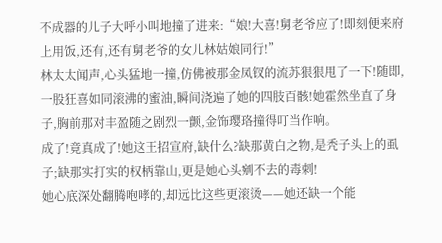不成器的儿子大呼小叫地撞了进来:“娘!大喜!舅老爷应了!即刻便来府上用饭,还有,还有舅老爷的女儿林姑娘同行!”
林太太闻声,心头猛地一撞,仿佛被那金凤钗的流苏狠狠甩了一下!随即,一股狂喜如同滚沸的蜜油,瞬间浇遍了她的四肢百骸!她霍然坐直了身子,胸前那对丰盈随之剧烈一颤,金饰璎珞撞得叮当作响。
成了!竟真成了!她这王招宣府,缺什么?缺那黄白之物,是秃子头上的虱子;缺那实打实的权柄靠山,更是她心头剜不去的毒刺!
她心底深处翻腾咆哮的,却远比这些更滚烫——她还缺一个能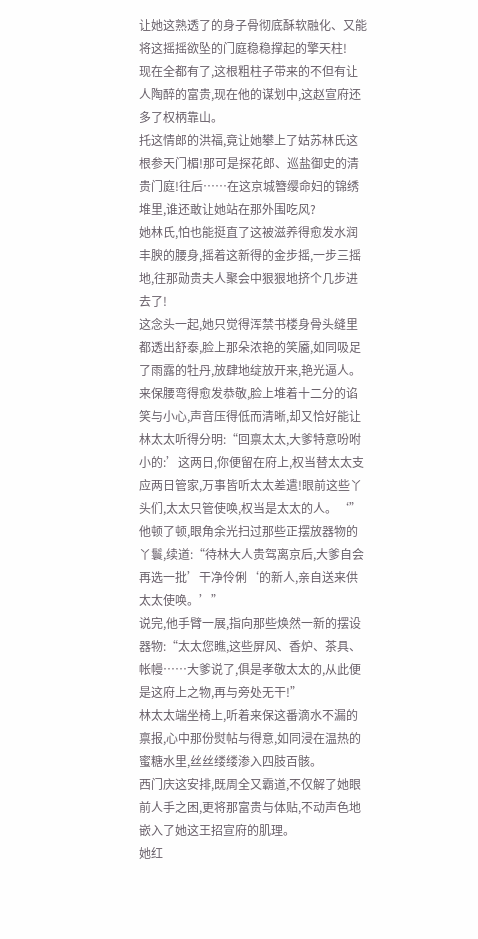让她这熟透了的身子骨彻底酥软融化、又能将这摇摇欲坠的门庭稳稳撑起的擎天柱!
现在全都有了,这根粗柱子带来的不但有让人陶醉的富贵,现在他的谋划中,这赵宣府还多了权柄靠山。
托这情郎的洪福,竟让她攀上了姑苏林氏这根参天门楣!那可是探花郎、巡盐御史的清贵门庭!往后……在这京城簪缨命妇的锦绣堆里,谁还敢让她站在那外围吃风?
她林氏,怕也能挺直了这被滋养得愈发水润丰腴的腰身,摇着这新得的金步摇,一步三摇地,往那勋贵夫人聚会中狠狠地挤个几步进去了!
这念头一起,她只觉得浑禁书楼身骨头缝里都透出舒泰,脸上那朵浓艳的笑靥,如同吸足了雨露的牡丹,放肆地绽放开来,艳光逼人。
来保腰弯得愈发恭敬,脸上堆着十二分的谄笑与小心,声音压得低而清晰,却又恰好能让林太太听得分明:“回禀太太,大爹特意吩咐小的:’这两日,你便留在府上,权当替太太支应两日管家,万事皆听太太差遣!眼前这些丫头们,太太只管使唤,权当是太太的人。‘”
他顿了顿,眼角余光扫过那些正摆放器物的丫鬟,续道:“待林大人贵驾离京后,大爹自会再选一批’干净伶俐‘的新人,亲自送来供太太使唤。’”
说完,他手臂一展,指向那些焕然一新的摆设器物:“太太您瞧,这些屏风、香炉、茶具、帐幔……大爹说了,俱是孝敬太太的,从此便是这府上之物,再与旁处无干!”
林太太端坐椅上,听着来保这番滴水不漏的禀报,心中那份熨帖与得意,如同浸在温热的蜜糖水里,丝丝缕缕渗入四肢百骸。
西门庆这安排,既周全又霸道,不仅解了她眼前人手之困,更将那富贵与体贴,不动声色地嵌入了她这王招宣府的肌理。
她红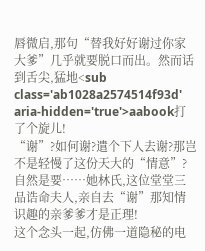唇微启,那句“替我好好谢过你家大爹”几乎就要脱口而出。然而话到舌尖,猛地<sub class='ab1028a2574514f93d' aria-hidden='true'>aabook打了个旋儿!
“谢”?如何谢?遣个下人去谢?那岂不是轻慢了这份天大的“情意”?自然是要……她林氏,这位堂堂三品诰命夫人,亲自去“谢”那知情识趣的亲爹爹才是正理!
这个念头一起,仿佛一道隐秘的电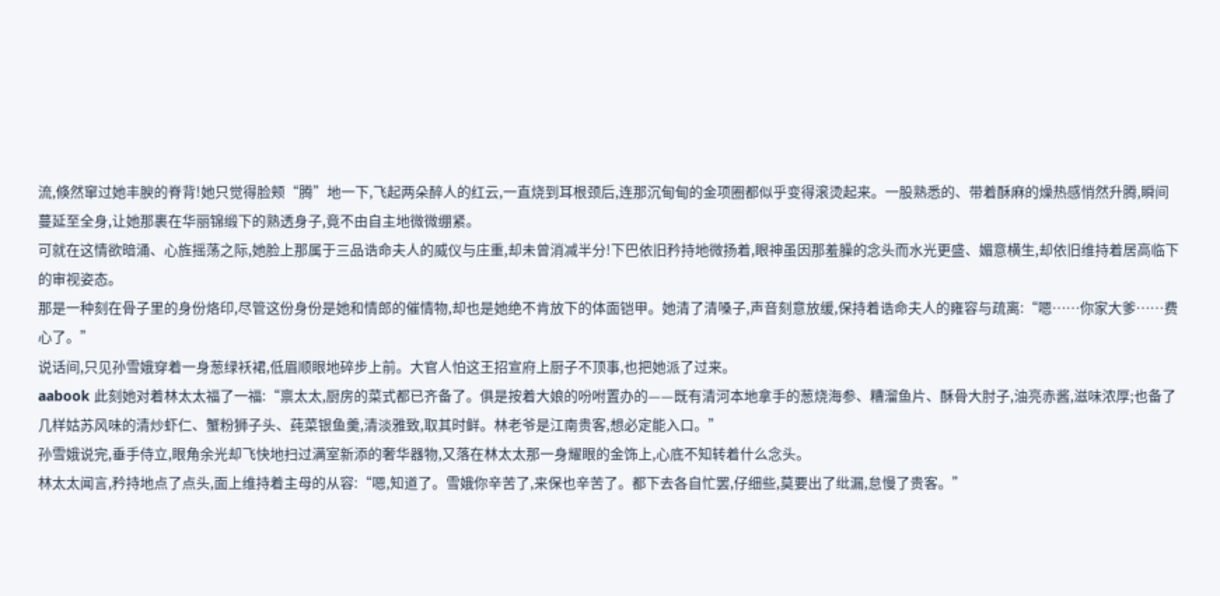流,倏然窜过她丰腴的脊背!她只觉得脸颊“腾”地一下,飞起两朵醉人的红云,一直烧到耳根颈后,连那沉甸甸的金项圈都似乎变得滚烫起来。一股熟悉的、带着酥麻的燥热感悄然升腾,瞬间蔓延至全身,让她那裹在华丽锦缎下的熟透身子,竟不由自主地微微绷紧。
可就在这情欲暗涌、心旌摇荡之际,她脸上那属于三品诰命夫人的威仪与庄重,却未曾消减半分!下巴依旧矜持地微扬着,眼神虽因那羞臊的念头而水光更盛、媚意横生,却依旧维持着居高临下的审视姿态。
那是一种刻在骨子里的身份烙印,尽管这份身份是她和情郎的催情物,却也是她绝不肯放下的体面铠甲。她清了清嗓子,声音刻意放缓,保持着诰命夫人的雍容与疏离:“嗯……你家大爹……费心了。”
说话间,只见孙雪娥穿着一身葱绿袄裙,低眉顺眼地碎步上前。大官人怕这王招宣府上厨子不顶事,也把她派了过来。
aabook 此刻她对着林太太福了一福:“禀太太,厨房的菜式都已齐备了。俱是按着大娘的吩咐置办的——既有清河本地拿手的葱烧海参、糟溜鱼片、酥骨大肘子,油亮赤酱,滋味浓厚;也备了几样姑苏风味的清炒虾仁、蟹粉狮子头、莼菜银鱼羹,清淡雅致,取其时鲜。林老爷是江南贵客,想必定能入口。”
孙雪娥说完,垂手侍立,眼角余光却飞快地扫过满室新添的奢华器物,又落在林太太那一身耀眼的金饰上,心底不知转着什么念头。
林太太闻言,矜持地点了点头,面上维持着主母的从容:“嗯,知道了。雪娥你辛苦了,来保也辛苦了。都下去各自忙罢,仔细些,莫要出了纰漏,怠慢了贵客。”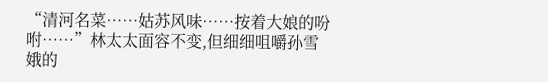“清河名菜……姑苏风味……按着大娘的吩咐……”林太太面容不变,但细细咀嚼孙雪娥的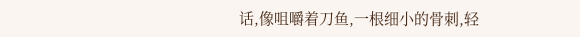话,像咀嚼着刀鱼,一根细小的骨刺,轻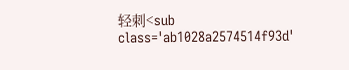轻刺<sub class='ab1028a2574514f93d'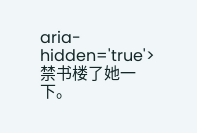aria-hidden='true'>禁书楼了她一下。